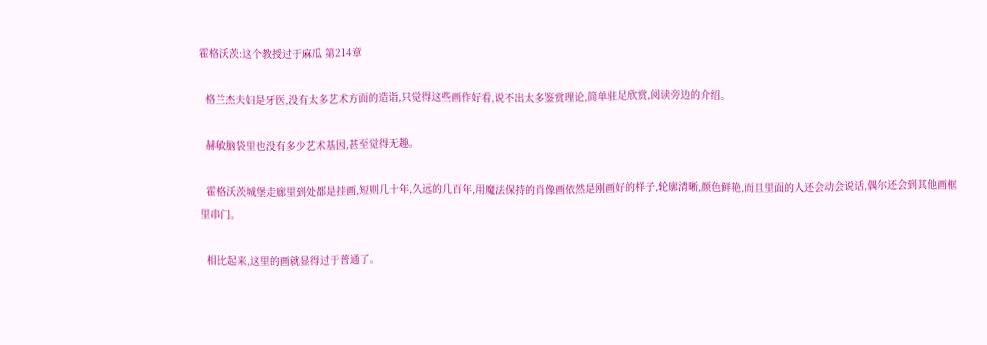霍格沃茨:这个教授过于麻瓜 第214章

  格兰杰夫妇是牙医,没有太多艺术方面的造诣,只觉得这些画作好看,说不出太多鉴赏理论,简单驻足欣赏,阅读旁边的介绍。

  赫敏脑袋里也没有多少艺术基因,甚至觉得无趣。

  霍格沃茨城堡走廊里到处都是挂画,短则几十年,久远的几百年,用魔法保持的肖像画依然是刚画好的样子,轮廓清晰,颜色鲜艳,而且里面的人还会动会说话,偶尔还会到其他画框里串门。

  相比起来,这里的画就显得过于普通了。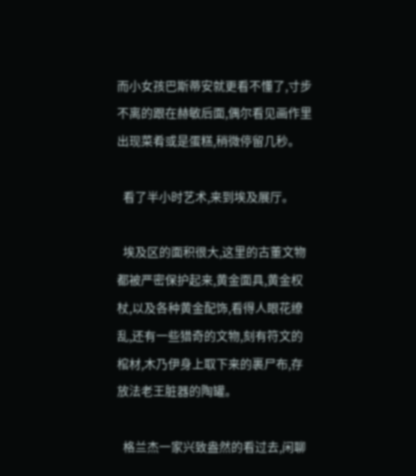而小女孩巴斯蒂安就更看不懂了,寸步不离的跟在赫敏后面,偶尔看见画作里出现菜肴或是蛋糕,稍微停留几秒。

  看了半小时艺术,来到埃及展厅。

  埃及区的面积很大,这里的古董文物都被严密保护起来,黄金面具,黄金权杖,以及各种黄金配饰,看得人眼花缭乱,还有一些猎奇的文物,刻有符文的棺材,木乃伊身上取下来的裹尸布,存放法老王脏器的陶罐。

  格兰杰一家兴致盎然的看过去,闲聊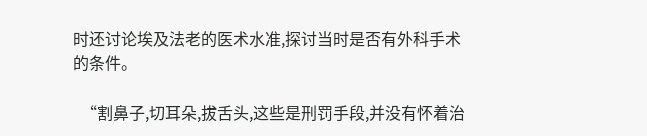时还讨论埃及法老的医术水准,探讨当时是否有外科手术的条件。

  “割鼻子,切耳朵,拔舌头,这些是刑罚手段,并没有怀着治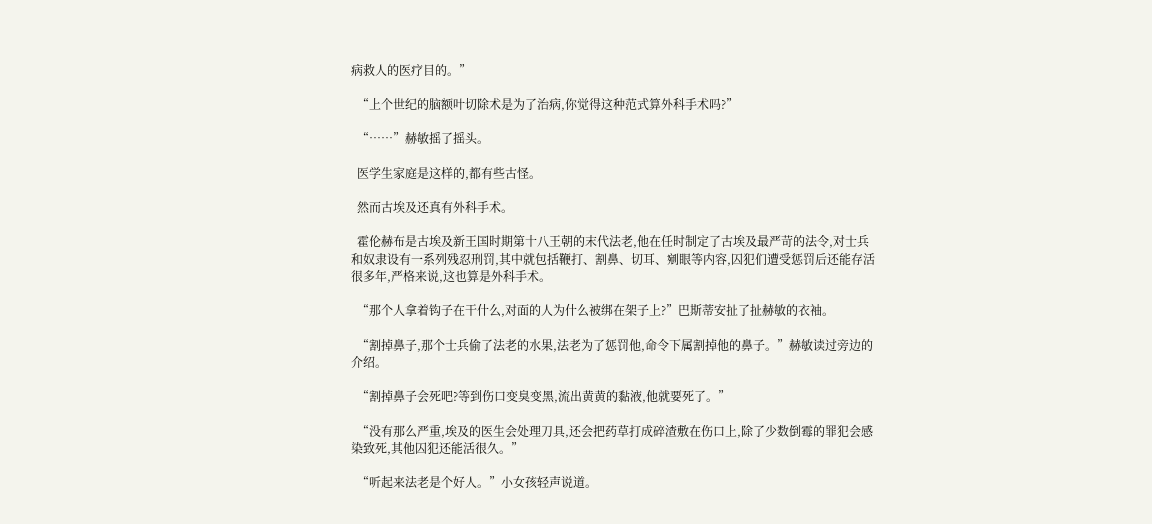病救人的医疗目的。”

  “上个世纪的脑额叶切除术是为了治病,你觉得这种范式算外科手术吗?”

  “……”赫敏摇了摇头。

  医学生家庭是这样的,都有些古怪。

  然而古埃及还真有外科手术。

  霍伦赫布是古埃及新王国时期第十八王朝的末代法老,他在任时制定了古埃及最严苛的法令,对士兵和奴隶设有一系列残忍刑罚,其中就包括鞭打、割鼻、切耳、剜眼等内容,囚犯们遭受惩罚后还能存活很多年,严格来说,这也算是外科手术。

  “那个人拿着钩子在干什么,对面的人为什么被绑在架子上?”巴斯蒂安扯了扯赫敏的衣袖。

  “割掉鼻子,那个士兵偷了法老的水果,法老为了惩罚他,命令下属割掉他的鼻子。”赫敏读过旁边的介绍。

  “割掉鼻子会死吧?等到伤口变臭变黑,流出黄黄的黏液,他就要死了。”

  “没有那么严重,埃及的医生会处理刀具,还会把药草打成碎渣敷在伤口上,除了少数倒霉的罪犯会感染致死,其他囚犯还能活很久。”

  “听起来法老是个好人。”小女孩轻声说道。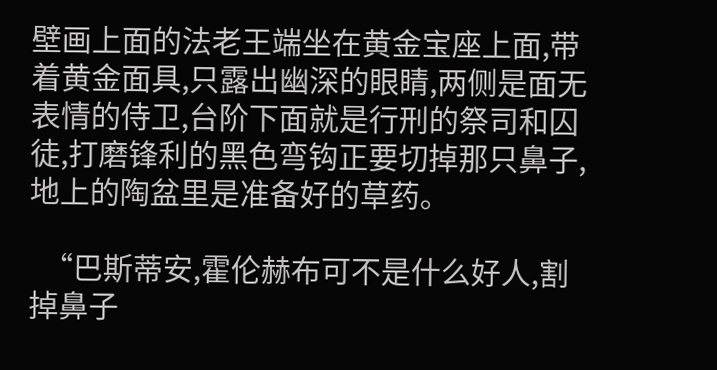壁画上面的法老王端坐在黄金宝座上面,带着黄金面具,只露出幽深的眼睛,两侧是面无表情的侍卫,台阶下面就是行刑的祭司和囚徒,打磨锋利的黑色弯钩正要切掉那只鼻子,地上的陶盆里是准备好的草药。

  “巴斯蒂安,霍伦赫布可不是什么好人,割掉鼻子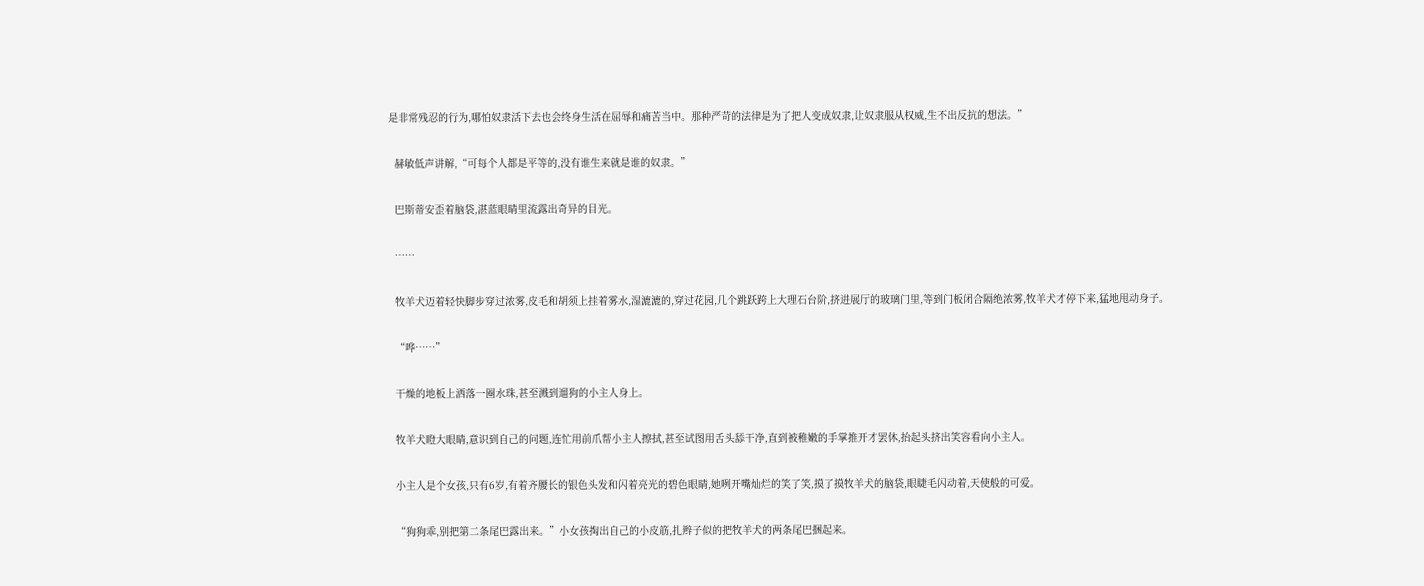是非常残忍的行为,哪怕奴隶活下去也会终身生活在屈辱和痛苦当中。那种严苛的法律是为了把人变成奴隶,让奴隶服从权威,生不出反抗的想法。”

  赫敏低声讲解,“可每个人都是平等的,没有谁生来就是谁的奴隶。”

  巴斯蒂安歪着脑袋,湛蓝眼睛里流露出奇异的目光。

  ……

  牧羊犬迈着轻快脚步穿过浓雾,皮毛和胡须上挂着雾水,湿漉漉的,穿过花园,几个跳跃跨上大理石台阶,挤进展厅的玻璃门里,等到门板闭合隔绝浓雾,牧羊犬才停下来,猛地甩动身子。

  “哗……”

  干燥的地板上洒落一圈水珠,甚至溅到遛狗的小主人身上。

  牧羊犬瞪大眼睛,意识到自己的问题,连忙用前爪帮小主人擦拭,甚至试图用舌头舔干净,直到被稚嫩的手掌推开才罢休,抬起头挤出笑容看向小主人。

  小主人是个女孩,只有6岁,有着齐腰长的银色头发和闪着亮光的碧色眼睛,她咧开嘴灿烂的笑了笑,摸了摸牧羊犬的脑袋,眼睫毛闪动着,天使般的可爱。

  “狗狗乖,别把第二条尾巴露出来。”小女孩掏出自己的小皮筋,扎辫子似的把牧羊犬的两条尾巴捆起来。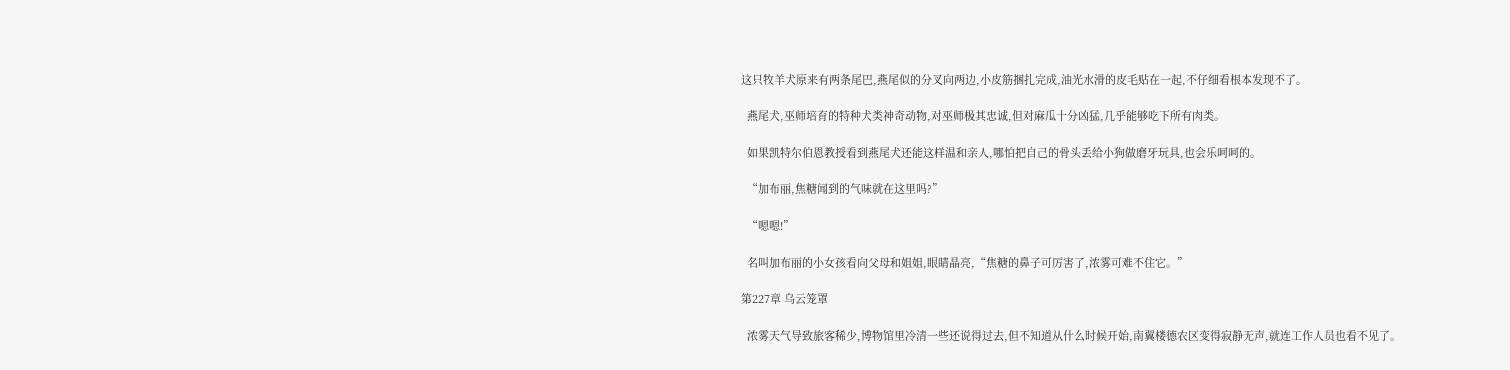这只牧羊犬原来有两条尾巴,燕尾似的分叉向两边,小皮筋捆扎完成,油光水滑的皮毛贴在一起,不仔细看根本发现不了。

  燕尾犬,巫师培育的特种犬类神奇动物,对巫师极其忠诚,但对麻瓜十分凶猛,几乎能够吃下所有肉类。

  如果凯特尔伯恩教授看到燕尾犬还能这样温和亲人,哪怕把自己的骨头丢给小狗做磨牙玩具,也会乐呵呵的。

  “加布丽,焦糖闻到的气味就在这里吗?”

  “嗯嗯!”

  名叫加布丽的小女孩看向父母和姐姐,眼睛晶亮,“焦糖的鼻子可厉害了,浓雾可难不住它。”

第227章 乌云笼罩

  浓雾天气导致旅客稀少,博物馆里冷清一些还说得过去,但不知道从什么时候开始,南翼楼德农区变得寂静无声,就连工作人员也看不见了。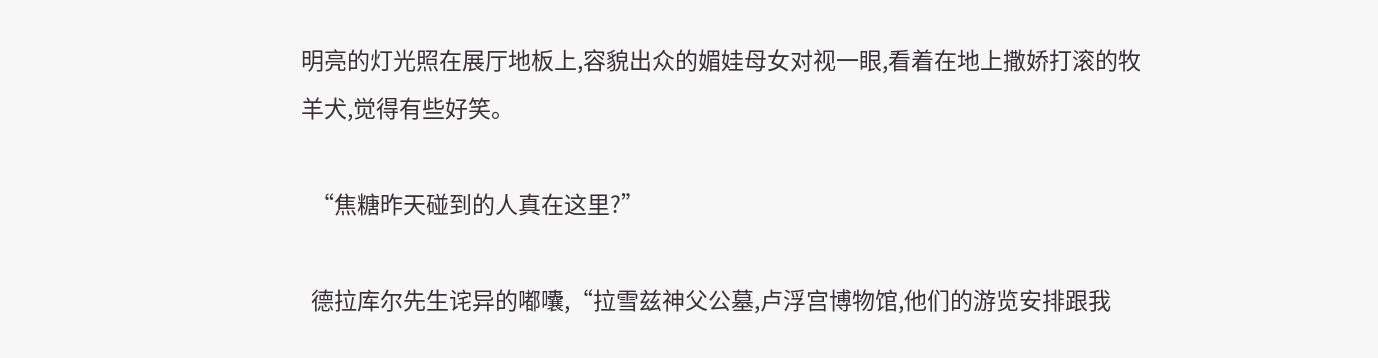明亮的灯光照在展厅地板上,容貌出众的媚娃母女对视一眼,看着在地上撒娇打滚的牧羊犬,觉得有些好笑。

  “焦糖昨天碰到的人真在这里?”

  德拉库尔先生诧异的嘟囔,“拉雪兹神父公墓,卢浮宫博物馆,他们的游览安排跟我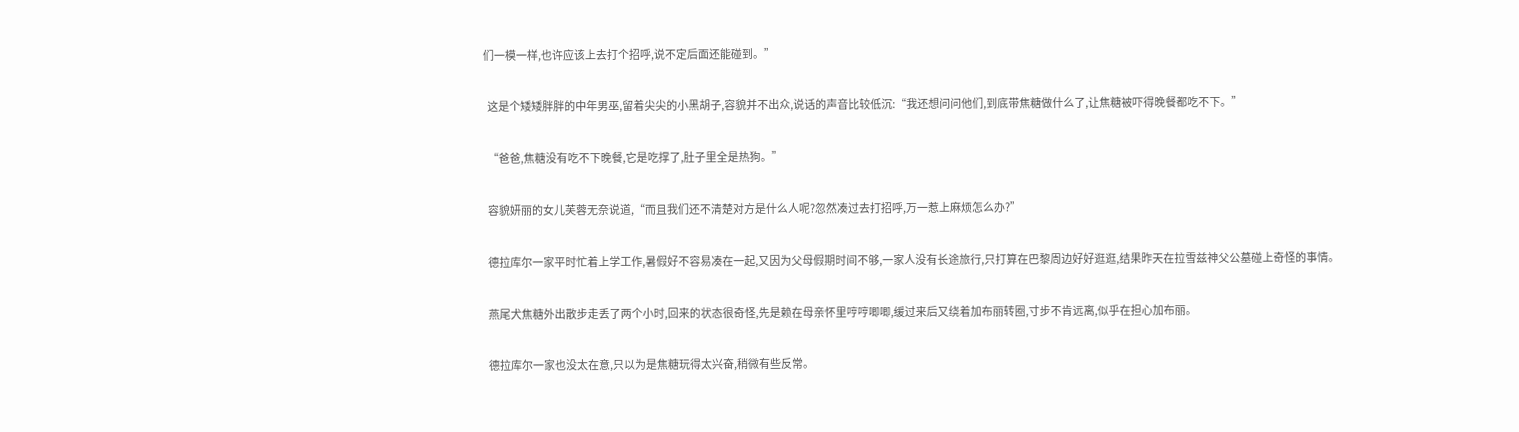们一模一样,也许应该上去打个招呼,说不定后面还能碰到。”

  这是个矮矮胖胖的中年男巫,留着尖尖的小黑胡子,容貌并不出众,说话的声音比较低沉:“我还想问问他们,到底带焦糖做什么了,让焦糖被吓得晚餐都吃不下。”

  “爸爸,焦糖没有吃不下晚餐,它是吃撑了,肚子里全是热狗。”

  容貌妍丽的女儿芙蓉无奈说道,“而且我们还不清楚对方是什么人呢?忽然凑过去打招呼,万一惹上麻烦怎么办?”

  德拉库尔一家平时忙着上学工作,暑假好不容易凑在一起,又因为父母假期时间不够,一家人没有长途旅行,只打算在巴黎周边好好逛逛,结果昨天在拉雪兹神父公墓碰上奇怪的事情。

  燕尾犬焦糖外出散步走丢了两个小时,回来的状态很奇怪,先是赖在母亲怀里哼哼唧唧,缓过来后又绕着加布丽转圈,寸步不肯远离,似乎在担心加布丽。

  德拉库尔一家也没太在意,只以为是焦糖玩得太兴奋,稍微有些反常。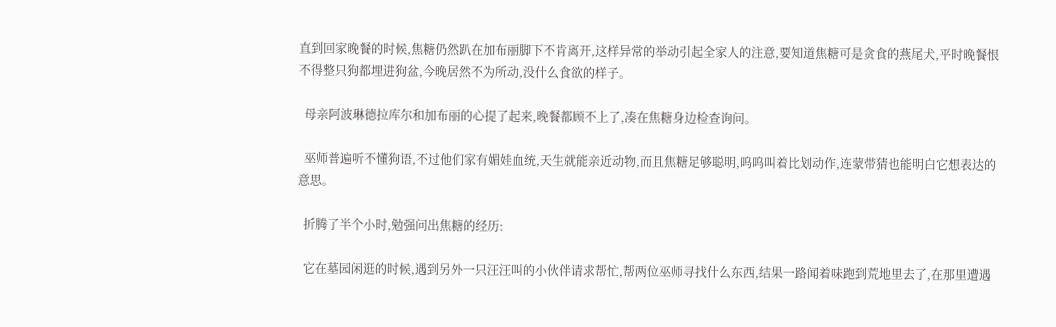直到回家晚餐的时候,焦糖仍然趴在加布丽脚下不肯离开,这样异常的举动引起全家人的注意,要知道焦糖可是贪食的燕尾犬,平时晚餐恨不得整只狗都埋进狗盆,今晚居然不为所动,没什么食欲的样子。

  母亲阿波琳德拉库尔和加布丽的心提了起来,晚餐都顾不上了,凑在焦糖身边检查询问。

  巫师普遍听不懂狗语,不过他们家有媚娃血统,天生就能亲近动物,而且焦糖足够聪明,呜呜叫着比划动作,连蒙带猜也能明白它想表达的意思。

  折腾了半个小时,勉强问出焦糖的经历:

  它在墓园闲逛的时候,遇到另外一只汪汪叫的小伙伴请求帮忙,帮两位巫师寻找什么东西,结果一路闻着味跑到荒地里去了,在那里遭遇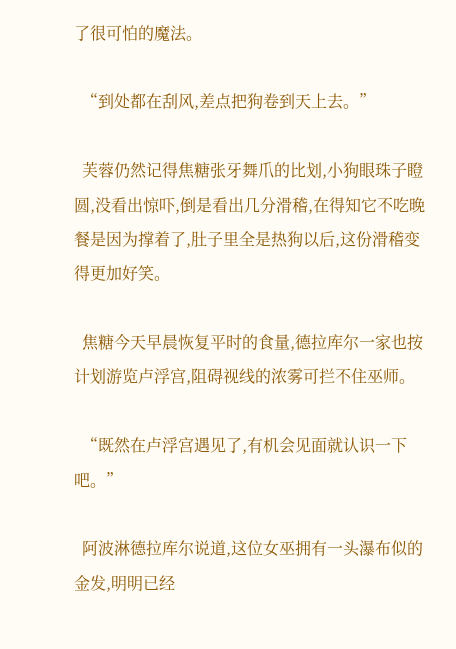了很可怕的魔法。

  “到处都在刮风,差点把狗卷到天上去。”

  芙蓉仍然记得焦糖张牙舞爪的比划,小狗眼珠子瞪圆,没看出惊吓,倒是看出几分滑稽,在得知它不吃晚餐是因为撑着了,肚子里全是热狗以后,这份滑稽变得更加好笑。

  焦糖今天早晨恢复平时的食量,德拉库尔一家也按计划游览卢浮宫,阻碍视线的浓雾可拦不住巫师。

  “既然在卢浮宫遇见了,有机会见面就认识一下吧。”

  阿波淋德拉库尔说道,这位女巫拥有一头瀑布似的金发,明明已经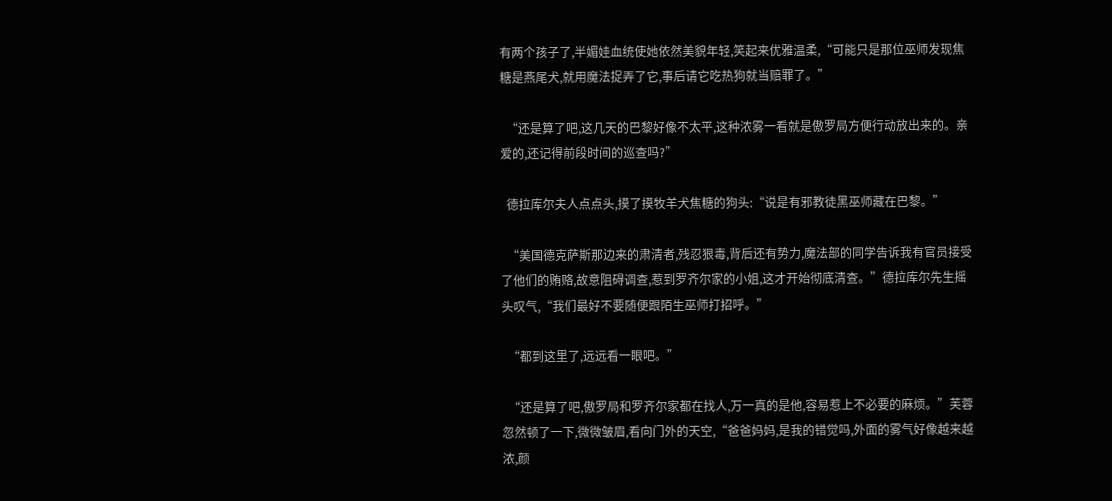有两个孩子了,半媚娃血统使她依然美貌年轻,笑起来优雅温柔,“可能只是那位巫师发现焦糖是燕尾犬,就用魔法捉弄了它,事后请它吃热狗就当赔罪了。”

  “还是算了吧,这几天的巴黎好像不太平,这种浓雾一看就是傲罗局方便行动放出来的。亲爱的,还记得前段时间的巡查吗?”

  德拉库尔夫人点点头,摸了摸牧羊犬焦糖的狗头:“说是有邪教徒黑巫师藏在巴黎。”

  “美国德克萨斯那边来的肃清者,残忍狠毒,背后还有势力,魔法部的同学告诉我有官员接受了他们的贿赂,故意阻碍调查,惹到罗齐尔家的小姐,这才开始彻底清查。”德拉库尔先生摇头叹气,“我们最好不要随便跟陌生巫师打招呼。”

  “都到这里了,远远看一眼吧。”

  “还是算了吧,傲罗局和罗齐尔家都在找人,万一真的是他,容易惹上不必要的麻烦。”芙蓉忽然顿了一下,微微皱眉,看向门外的天空,“爸爸妈妈,是我的错觉吗,外面的雾气好像越来越浓,颜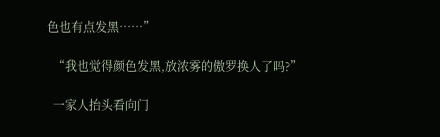色也有点发黑……”

  “我也觉得颜色发黑,放浓雾的傲罗换人了吗?”

  一家人抬头看向门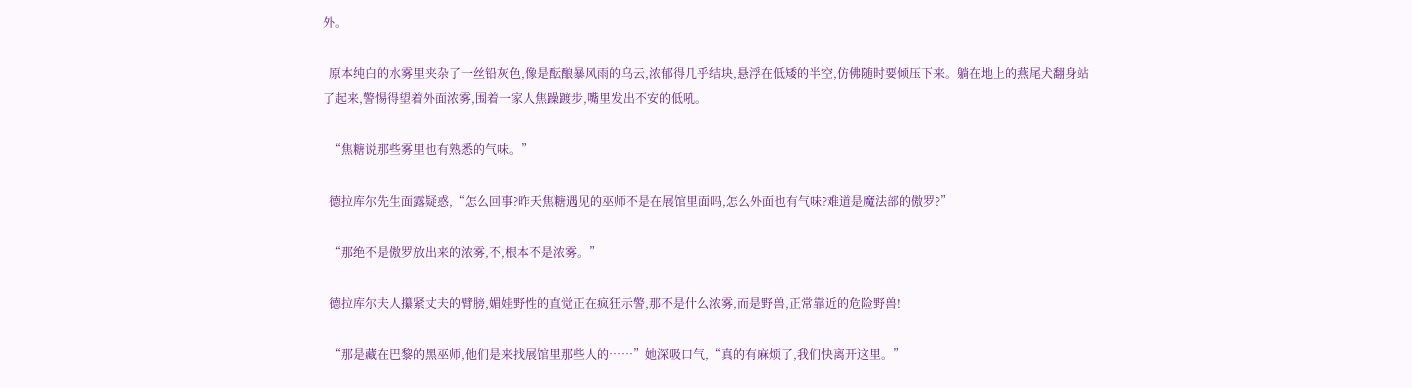外。

  原本纯白的水雾里夹杂了一丝铅灰色,像是酝酿暴风雨的乌云,浓郁得几乎结块,悬浮在低矮的半空,仿佛随时要倾压下来。躺在地上的燕尾犬翻身站了起来,警惕得望着外面浓雾,围着一家人焦躁踱步,嘴里发出不安的低吼。

  “焦糖说那些雾里也有熟悉的气味。”

  德拉库尔先生面露疑惑,“怎么回事?昨天焦糖遇见的巫师不是在展馆里面吗,怎么外面也有气味?难道是魔法部的傲罗?”

  “那绝不是傲罗放出来的浓雾,不,根本不是浓雾。”

  德拉库尔夫人攥紧丈夫的臂膀,媚娃野性的直觉正在疯狂示警,那不是什么浓雾,而是野兽,正常靠近的危险野兽!

  “那是藏在巴黎的黑巫师,他们是来找展馆里那些人的……”她深吸口气,“真的有麻烦了,我们快离开这里。”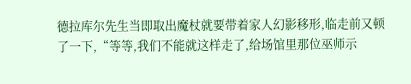德拉库尔先生当即取出魔杖就要带着家人幻影移形,临走前又顿了一下,“等等,我们不能就这样走了,给场馆里那位巫师示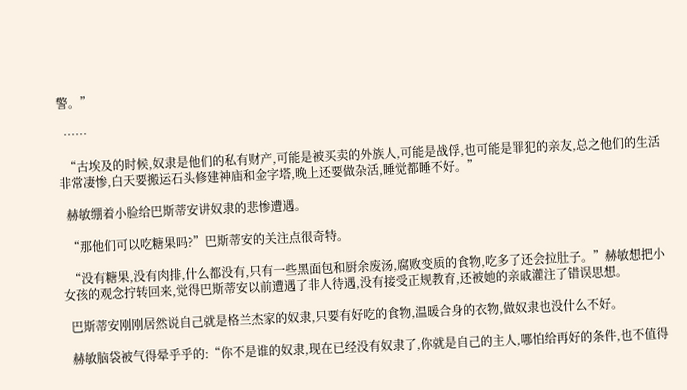警。”

  ……

  “古埃及的时候,奴隶是他们的私有财产,可能是被买卖的外族人,可能是战俘,也可能是罪犯的亲友,总之他们的生活非常凄惨,白天要搬运石头修建神庙和金字塔,晚上还要做杂活,睡觉都睡不好。”

  赫敏绷着小脸给巴斯蒂安讲奴隶的悲惨遭遇。

  “那他们可以吃糖果吗?”巴斯蒂安的关注点很奇特。

  “没有糖果,没有肉排,什么都没有,只有一些黑面包和厨余废汤,腐败变质的食物,吃多了还会拉肚子。”赫敏想把小女孩的观念拧转回来,觉得巴斯蒂安以前遭遇了非人待遇,没有接受正规教育,还被她的亲戚灌注了错误思想。

  巴斯蒂安刚刚居然说自己就是格兰杰家的奴隶,只要有好吃的食物,温暖合身的衣物,做奴隶也没什么不好。

  赫敏脑袋被气得晕乎乎的:“你不是谁的奴隶,现在已经没有奴隶了,你就是自己的主人,哪怕给再好的条件,也不值得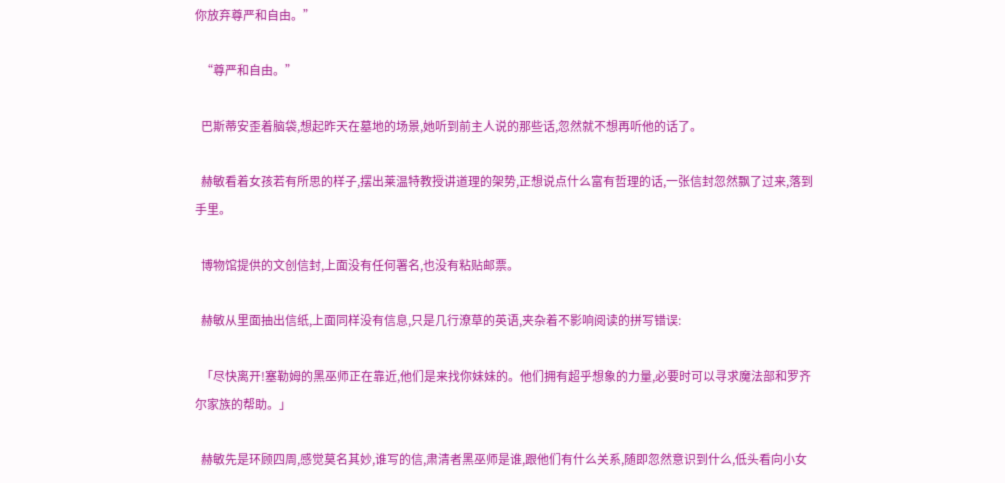你放弃尊严和自由。”

  “尊严和自由。”

  巴斯蒂安歪着脑袋,想起昨天在墓地的场景,她听到前主人说的那些话,忽然就不想再听他的话了。

  赫敏看着女孩若有所思的样子,摆出莱温特教授讲道理的架势,正想说点什么富有哲理的话,一张信封忽然飘了过来,落到手里。

  博物馆提供的文创信封,上面没有任何署名,也没有粘贴邮票。

  赫敏从里面抽出信纸,上面同样没有信息,只是几行潦草的英语,夹杂着不影响阅读的拼写错误:

  「尽快离开!塞勒姆的黑巫师正在靠近,他们是来找你妹妹的。他们拥有超乎想象的力量,必要时可以寻求魔法部和罗齐尔家族的帮助。」

  赫敏先是环顾四周,感觉莫名其妙,谁写的信,肃清者黑巫师是谁,跟他们有什么关系,随即忽然意识到什么,低头看向小女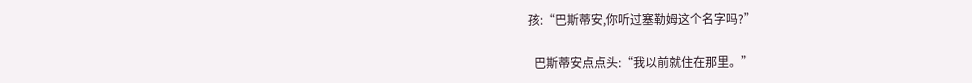孩:“巴斯蒂安,你听过塞勒姆这个名字吗?”

  巴斯蒂安点点头:“我以前就住在那里。”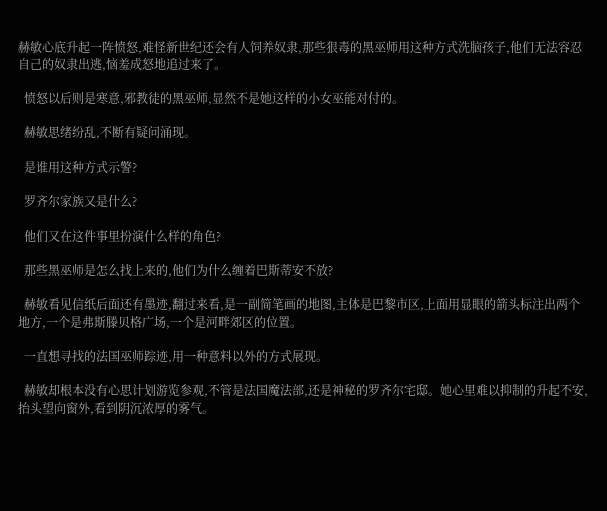赫敏心底升起一阵愤怒,难怪新世纪还会有人饲养奴隶,那些狠毒的黑巫师用这种方式洗脑孩子,他们无法容忍自己的奴隶出逃,恼羞成怒地追过来了。

  愤怒以后则是寒意,邪教徒的黑巫师,显然不是她这样的小女巫能对付的。

  赫敏思绪纷乱,不断有疑问涌现。

  是谁用这种方式示警?

  罗齐尔家族又是什么?

  他们又在这件事里扮演什么样的角色?

  那些黑巫师是怎么找上来的,他们为什么缠着巴斯蒂安不放?

  赫敏看见信纸后面还有墨迹,翻过来看,是一副简笔画的地图,主体是巴黎市区,上面用显眼的箭头标注出两个地方,一个是弗斯滕贝格广场,一个是河畔郊区的位置。

  一直想寻找的法国巫师踪迹,用一种意料以外的方式展现。

  赫敏却根本没有心思计划游览参观,不管是法国魔法部,还是神秘的罗齐尔宅邸。她心里难以抑制的升起不安,抬头望向窗外,看到阴沉浓厚的雾气。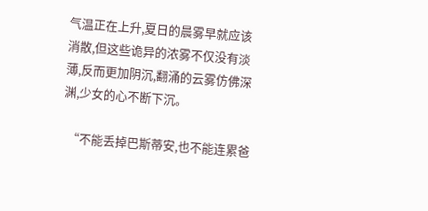气温正在上升,夏日的晨雾早就应该消散,但这些诡异的浓雾不仅没有淡薄,反而更加阴沉,翻涌的云雾仿佛深渊,少女的心不断下沉。

  “不能丢掉巴斯蒂安,也不能连累爸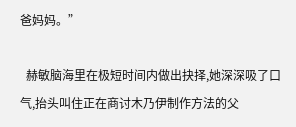爸妈妈。”

  赫敏脑海里在极短时间内做出抉择,她深深吸了口气,抬头叫住正在商讨木乃伊制作方法的父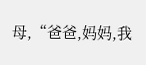母,“爸爸,妈妈,我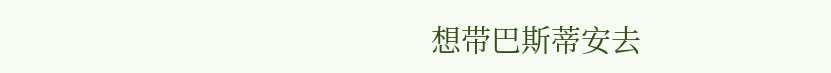想带巴斯蒂安去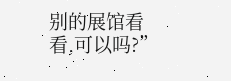别的展馆看看,可以吗?”